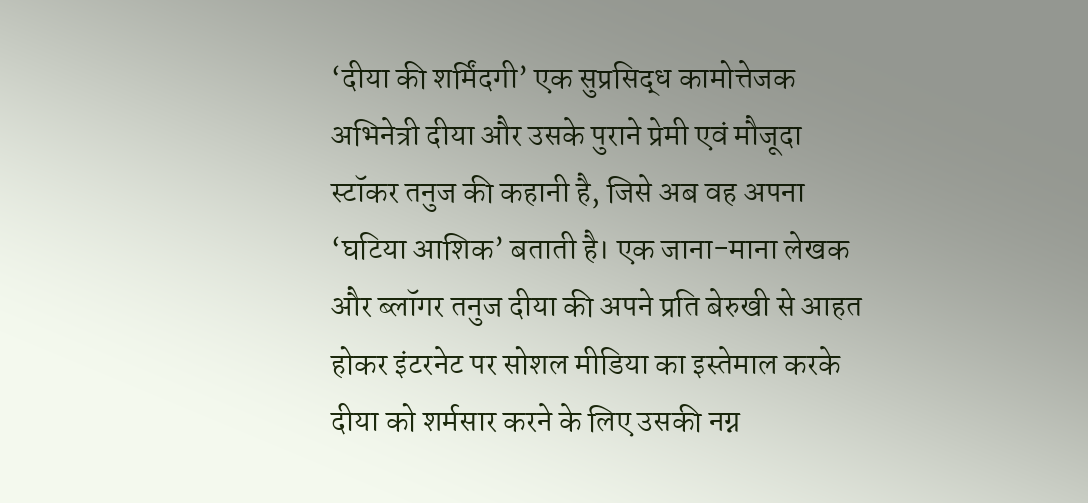‘दीया की शर्मिंदगी’ एक सुप्रसिद्ध कामोत्तेजक अभिनेत्री दीया और उसके पुराने प्रेमी एवं मौजूदा स्टॉकर तनुज की कहानी है, जिसे अब वह अपना ‘घटिया आशिक’ बताती है। एक जाना-माना लेखक और ब्लॉगर तनुज दीया की अपने प्रति बेरुखी से आहत होकर इंटरनेट पर सोशल मीडिया का इस्तेमाल करके दीया को शर्मसार करने के लिए उसकी नग्न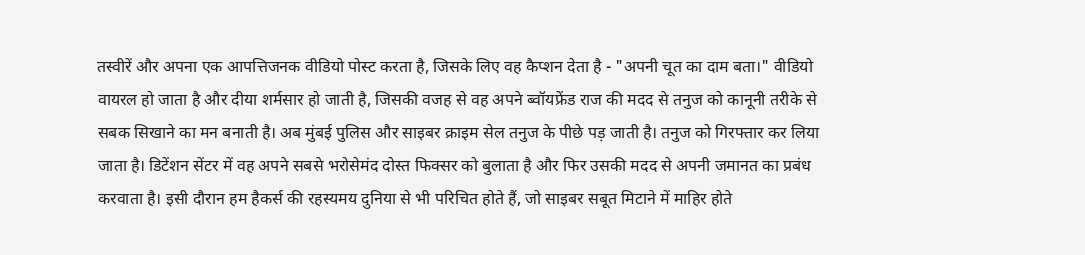तस्वीरें और अपना एक आपत्तिजनक वीडियो पोस्ट करता है, जिसके लिए वह कैप्शन देता है - "अपनी चूत का दाम बता।" वीडियो वायरल हो जाता है और दीया शर्मसार हो जाती है, जिसकी वजह से वह अपने ब्वॉयफ्रेंड राज की मदद से तनुज को कानूनी तरीके से सबक सिखाने का मन बनाती है। अब मुंबई पुलिस और साइबर क्राइम सेल तनुज के पीछे पड़ जाती है। तनुज को गिरफ्तार कर लिया जाता है। डिटेंशन सेंटर में वह अपने सबसे भरोसेमंद दोस्त फिक्सर को बुलाता है और फिर उसकी मदद से अपनी जमानत का प्रबंध करवाता है। इसी दौरान हम हैकर्स की रहस्यमय दुनिया से भी परिचित होते हैं, जो साइबर सबूत मिटाने में माहिर होते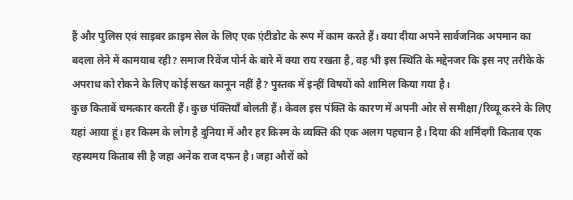हैं और पुलिस एवं साइबर क्राइम सेल के लिए एक एंटीडोट के रूप में काम करते हैं। क्या दीया अपने सार्वजनिक अपमान का बदला लेने में कामयाब रही? समाज रिवेंज पोर्न के बारे में क्या राय रखता है, वह भी इस स्थिति के मद्देनजर कि इस नए तरीके के अपराध को रोकने के लिए कोई सख्त कानून नहीं है? पुस्तक में इन्हीं विषयों को शामिल किया गया है।
कुछ किताबें चमत्कार करती हैं। कुछ पंक्तियाँ बोलती हैं। केवल इस पंक्ति के कारण में अपनी ओर से समीक्षा/रिव्यू करने के लिए यहां आया हूं। हर किस्म के लोग है दुनिया में और हर किस्म के व्यक्ति की एक अलग पहचान है। दिया की शर्मिंदगी किताब एक रहस्यमय किताब सी है जहा अनेक राज दफन है। जहा औरों को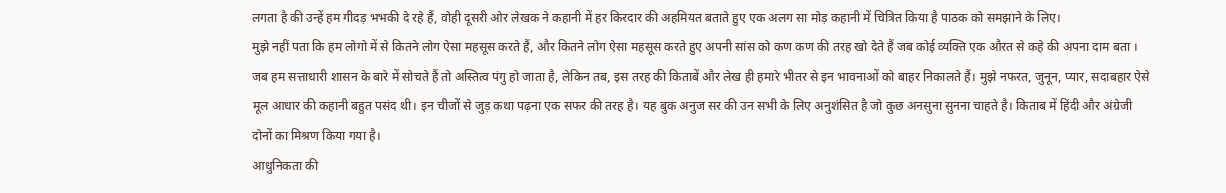लगता है की उन्हें हम गीदड़ भभकी दे रहे हैं, वोही दूसरी ओर लेखक ने कहानी में हर किरदार की अहमियत बताते हुए एक अलग सा मोड़ कहानी में चित्रित किया है पाठक को समझाने के लिए।
मुझे नहीं पता कि हम लोगो में से कितने लोग ऐसा महसूस करते हैं, और कितने लोग ऐसा महसूस करते हुए अपनी सांस को कण कण की तरह खो देते हैं जब कोई व्यक्ति एक औरत से कहे की अपना दाम बता । जब हम सत्ताधारी शासन के बारे में सोचते हैं तो अस्तित्व पंगु हो जाता है, लेकिन तब, इस तरह की किताबें और लेख ही हमारे भीतर से इन भावनाओं को बाहर निकालते हैं। मुझे नफरत, जुनून, प्यार, सदाबहार ऐसे मूल आधार की कहानी बहुत पसंद थी। इन चीजों से जुड़ कथा पढ़ना एक सफर की तरह है। यह बुक अनुज सर की उन सभी के लिए अनुशंसित है जो कुछ अनसुना सुनना चाहते है। किताब में हिंदी और अंग्रेजी दोनों का मिश्रण किया गया है।
आधुनिकता की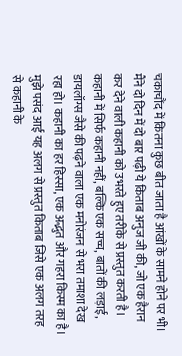चकाचौंद में कितना कुछ बीत जाता है आंखों के सामने होने पर भी। मैंने दो दिन में दो बार पढ़ी ये किताब अनुज जी की, जो एक हैरान कर देने वाली कहानी को उभरते हुए तरीके से प्रस्तुत करती है। कहानी में सिर्फ कहानी नहीं, बल्कि एक सच्च, बातों की लड़ाई, डायलॉग्स जैसे की पढ़ने वाला एक मनोरंजन से भरा तमाशा देख रहा हो। कहानी का हर हिस्सा, एक अद्भुत और गहरा किस्म का है। मुझे पसंद आई यह अलग से प्रस्तुत किताब जिसे एक अलग तरह से कहानी के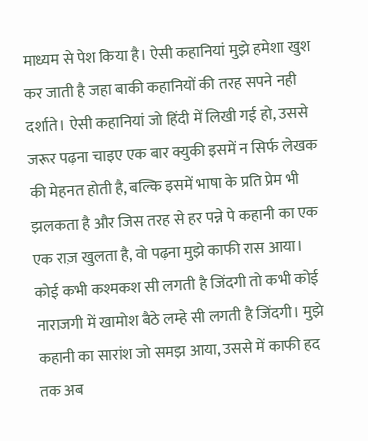माध्यम से पेश किया है। ऐसी कहानियां मुझे हमेशा खुश कर जाती है जहा बाकी कहानियों की तरह सपने नही दर्शाते। ऐसी कहानियां जो हिंदी में लिखी गई हो, उससे जरूर पढ़ना चाइए एक बार क्युकी इसमें न सिर्फ लेखक की मेहनत होती है, बल्कि इसमें भाषा के प्रति प्रेम भी झलकता है और जिस तरह से हर पन्ने पे कहानी का एक एक राज़ खुलता है, वो पढ़ना मुझे काफी रास आया।
कोई कभी कश्मकश सी लगती है जिंदगी तो कभी कोई नाराजगी में खामोश बैठे लम्हे सी लगती है जिंदगी। मुझे कहानी का सारांश जो समझ आया, उससे में काफी हद तक अब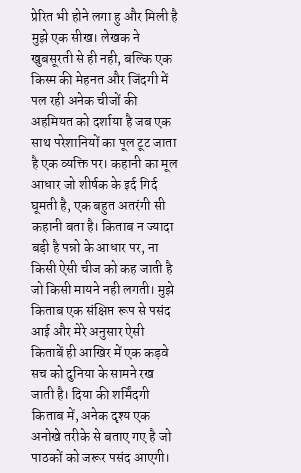प्रेरित भी होने लगा हु और मिली है मुझे एक सीख। लेखक ने खुबसूरती से ही नही, बल्कि एक किस्म की मेहनत और जिंदगी में पल रही अनेक चीजों की अहमियत को दर्शाया है जब एक साथ परेशानियों का पूल टूट जाता है एक व्यक्ति पर। कहानी का मूल आधार जो शीर्षक के इर्द गिर्द घूमती है, एक बहुत अतरंगी सी कहानी बता है। किताब न ज्यादा बड़ी है पन्नो के आधार पर, ना किसी ऐसी चीज को कह जाती है जो किसी मायने नही लगती। मुझे किताब एक संक्षिप्त रूप से पसंद आई और मेरे अनुसार ऐसी किताबें ही आखिर में एक कड़वे सच को दुनिया के सामने रख जाती है। दिया की शर्मिंदगी किताब में, अनेक दृश्य एक अनोखे तरीके से बताए गए है जो पाठकों को जरूर पसंद आएगी।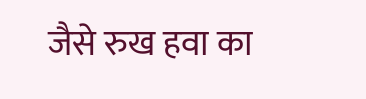जैसे रुख हवा का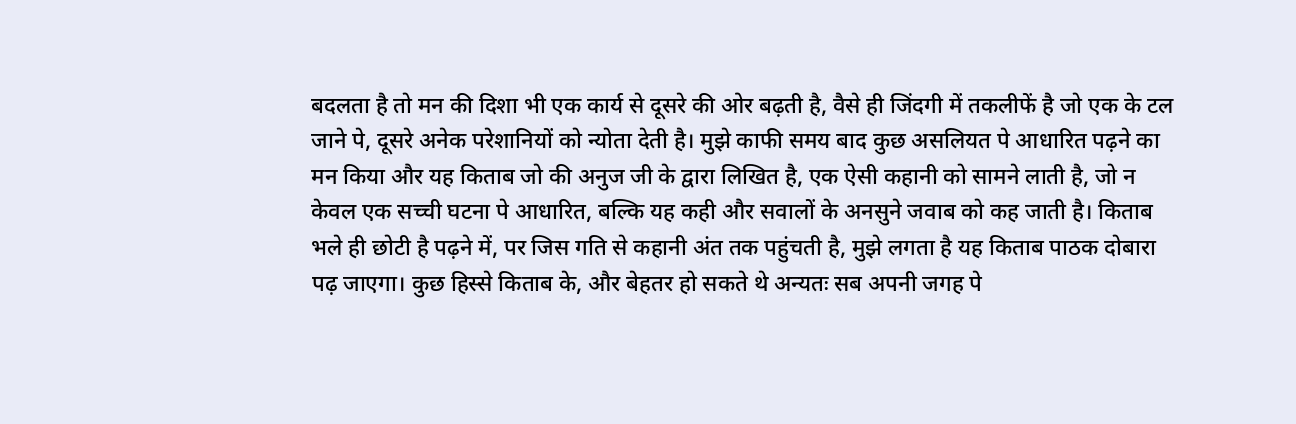बदलता है तो मन की दिशा भी एक कार्य से दूसरे की ओर बढ़ती है, वैसे ही जिंदगी में तकलीफें है जो एक के टल जाने पे, दूसरे अनेक परेशानियों को न्योता देती है। मुझे काफी समय बाद कुछ असलियत पे आधारित पढ़ने का मन किया और यह किताब जो की अनुज जी के द्वारा लिखित है, एक ऐसी कहानी को सामने लाती है, जो न केवल एक सच्ची घटना पे आधारित, बल्कि यह कही और सवालों के अनसुने जवाब को कह जाती है। किताब भले ही छोटी है पढ़ने में, पर जिस गति से कहानी अंत तक पहुंचती है, मुझे लगता है यह किताब पाठक दोबारा पढ़ जाएगा। कुछ हिस्से किताब के, और बेहतर हो सकते थे अन्यतः सब अपनी जगह पे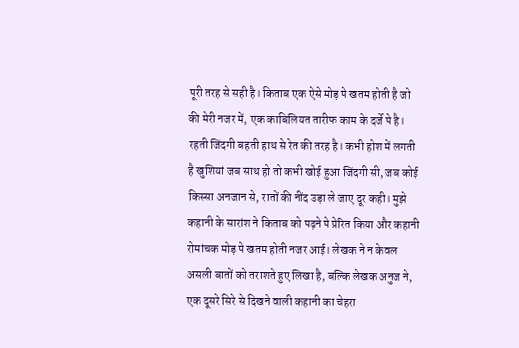पूरी तरह से सही है। किताब एक ऐसे मोड़ पे खतम होती है जो की मेरी नजर में, एक काबिलियत तारीफ काम के दर्जे पे है।
रहती जिंदगी बहती हाथ से रेत की तरह है। कभी होश में लगती है खुशियां जब साथ हो तो कभी खोई हुआ जिंदगी सी, जब कोई किस्सा अनजान से, रातों की नींद उड़ा ले जाए दूर कही। मुझे कहानी के सारांश ने किताब को पढ़ने पे प्रेरित किया और कहानी रोमांचक मोड़ पे खतम होती नजर आई। लेखक ने न केवल असली बातों को तराशते हुए लिखा है, बल्कि लेखक अनुज ने, एक दूसरे सिरे से दिखने वाली कहानी का चेहरा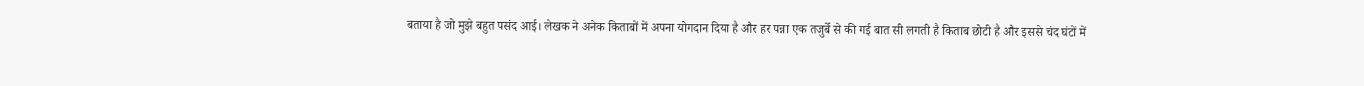बताया है जो मुझे बहुत पसंद आई। लेखक ने अनेक किताबों में अपना योगदान दिया है और हर पन्ना एक तजुर्बे से की गई बात सी लगती है किताब छोटी है और इससे चंद घंटों में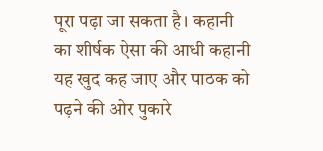पूरा पढ़ा जा सकता है। कहानी का शीर्षक ऐसा की आधी कहानी यह खुद कह जाए और पाठक को पढ़ने की ओर पुकारे